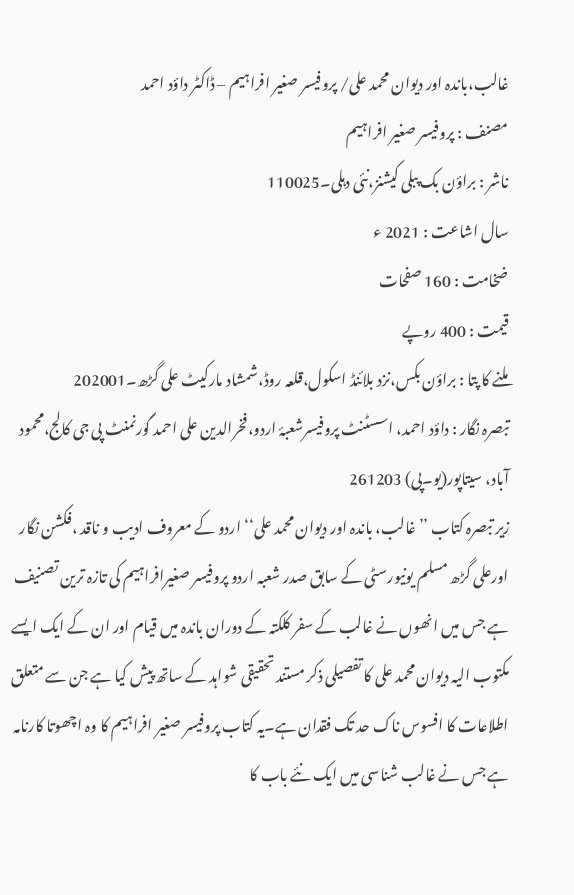غالب،باندہ اور دیوان محمد علی/ پروفیسر صغیر افراہیم – ڈاکٹر داؤد احمد
مصنف : پروفیسر صغیر افراہیم
ناشر : براؤن بک پبلی کیشنز،نئی دہلی۔110025
سال اشاعت : 2021 ء
ضخامت : 160 صفحات
قیمت : 400 روپے
ملنے کا پتا : براؤن بکس،نزد بلائنڈ اسکول،قلعہ روڈ،شمشاد مارکیٹ علی گڑھ۔202001
تبصرہ نگار : داؤد احمد، اسسٹنٹ پروفیسرشعبۂ اردو،فخرالدین علی احمد گورنمنٹ پی جی کالج،محمود آباد، سیتاپور(یو۔پی) 261203
زیر تبصرہ کتاب ’’ غالب، باندہ اور دیوان محمد علی‘‘ اردو کے معروف ادیب و ناقد ،فکشن نگار اورعلی گڑھ مسلم یونیورسٹی کے سابق صدر شعبہ اردو پروفیسر صغیرافراہیم کی تازہ ترین تصنیف ہے جس میں انھوں نے غالب کے سفر کلکتہ کے دوران باندہ میں قیام اور ان کے ایک ایسے مکتوب الیہ دیوان محمد علی کا تفصیلی ذکر مستند تحقیقی شواہد کے ساتھ پیش کیا ہے جن سے متعلق اطلاعات کا افسوس ناک حد تک فقدان ہے۔یہ کتاب پروفیسر صغیر افراہیم کا وہ اچھوتا کارنامہ ہے جس نے غالب شناسی میں ایک نئے باب کا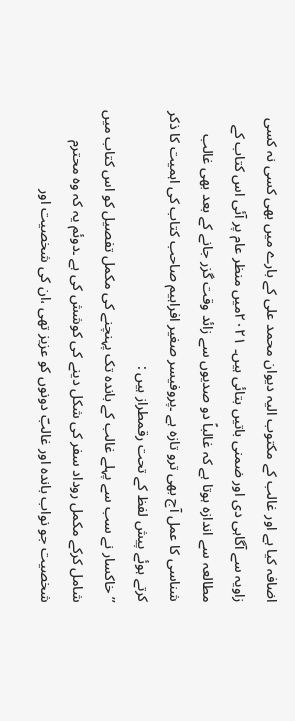اضافہ کیا ہے اور غالب کے مکتوب الیہ دیوان محمد علی کے بارے میں بھی کسی نہ کسی زاویہ سے آگاہی دی اور ضمنی باتیں بتائی ہیں۔ ۲۰۲۱میں منظر عام پر آئی اس کتاب کے مطالعہ سے اندازہ ہوتا ہے کہ غالباً دو صدیوں سے زائد وقت گزر جانے کے بعد بھی غالب شناسی کا عمل آج بھی ترو تازہ ہے ۔پروفیسر صغیر افراہیم صاحب کتاب کی اہمیت کا ذکر کرتے ہوئے پیش لفظ کے تحت رقمطراز ہیں :
’’ خاکسار نے سب سے پہلے غالب کے باندہ تک پہنچنے کی مکمل تفصیل کو اس کتاب میں شامل کرکے مکمل روداد سفر کی شکل دینے کی کوشش کی ہے ۔دوئم یہ کہ وہ محترم شخصیت جو نواب باندہ اور غالبؔ دونوں کو عزیز تھی ،ان کی شخصیت اور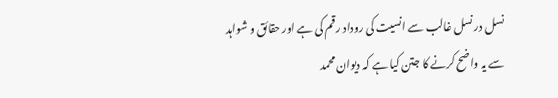نسل در نسل غالب سے انسیت کی روداد رقم کی ہے اور حقائق و شواہد سے یہ واضح کرنے کا جتن کیا ہے کہ دیوان محمد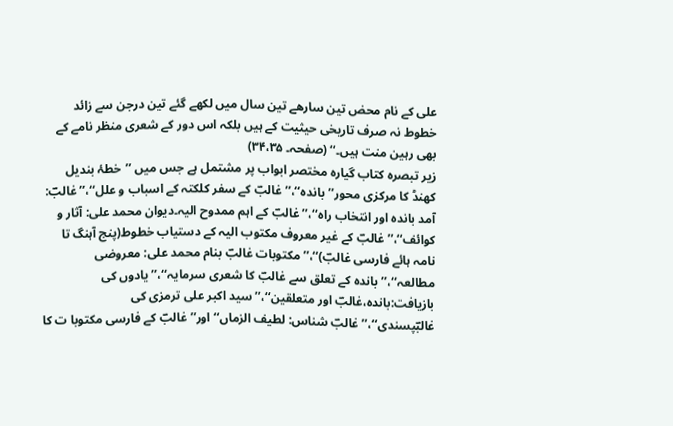علی کے نام محض تین سارھے تین سال میں لکھے گئے تین درجن سے زائد خطوط نہ صرف تاریخی حیثیت کے ہیں بلکہ اس دور کے شعری منظر نامے کے بھی رہین منت ہیں۔‘‘ (صفحہ۔ ۳۴،۳۵)
زیر تبصرہ کتاب گیارہ مختصر ابواب پر مشتمل ہے جس میں ’’خطۂ بندیل کھنڈ کا مرکزی محور’’باندہ‘‘،’’غالبؔ کے سفر کلکتہ کے اسباب و علل‘‘،’’غالبؔ: آمد باندہ اور انتخاب راہ‘‘،’’غالبؔ کے اہم ممدوح الیہ۔دیوان محمد علی: آثار و کوائف‘‘،’’غالبؔ کے غیر معروف مکتوب الیہ کے دستیاب خطوط(پنج آہنگ تا نامہ ہائے فارسی غالبؔ)‘‘،’’مکتوبات غالبؔ بنام محمد علی: معروضی مطالعہ‘‘،’’باندہ کے تعلق سے غالبؔ کا شعری سرمایہ‘‘،’’یادوں کی بازیافت:باندہ،غالبؔ اور متعلقین‘‘،’’سید اکبر علی ترمزی کی غالبؔپسندی‘‘،’’غالبؔ شناس: لطیف الزماں‘‘ اور’’ غالبؔ کے فارسی مکتوبا ت کا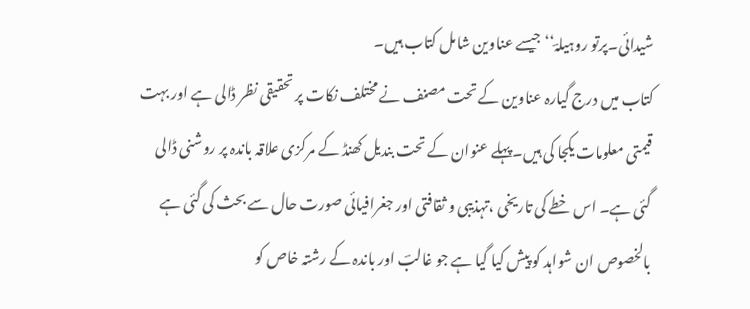شیدائی۔پرتو روہیلہؔ‘‘ جیسے عناوین شامل کتاب ہیں۔
کتاب میں درج گیارہ عناوین کے تحت مصنف نے مختلف نکات پر تحقیقی نظر ڈالی ہے اور بہت قیمتی معلومات یکجا کی ہیں۔پہلے عنوان کے تحت بندیل کھنڈ کے مرکزی علاقہ باندہ پر روشنی ڈالی گئی ہے۔ اس خطے کی تاریخی ،تہذیبی و ثقافتی اور جغرافیائی صورت حال سے بحث کی گئی ہے بالخصوص ان شواہد کو پیش کیا گیا ہے جو غالبؔ اور باندہ کے رشتہ خاص کو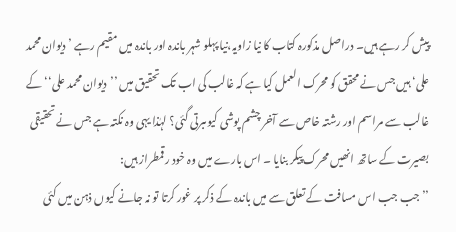پیش کر رہے ہیں۔ دراصل مذکورہ کتاب کا نیا زاویہ،نیا پہلو شہر باندہ اور باندہ میں مقیم رہے ’ دیوان محمد علی‘ ہیں جس نے محقق کو محرک العمل کیا ہے کہ غالب کی اب تک تحقیق میں ’’دیوان محمد علی‘‘ کے غالب سے مراسم اور رشتہ خاص سے آخر چشم پوشی کیوںبرتی گئی؟ لہٰذا یہی وہ نکتہ ہے جس نے تحقیقی بصیرت کے ساتھ انھیں محرک پیکر بنایا ۔ اس بارے میں وہ خود رقمطراز ہیں:
’’جب جب اس مسافت کے تعلق سے میں باندہ کے ذکر پر غور کرتا تو نہ جانے کیوں ذہن میں کئی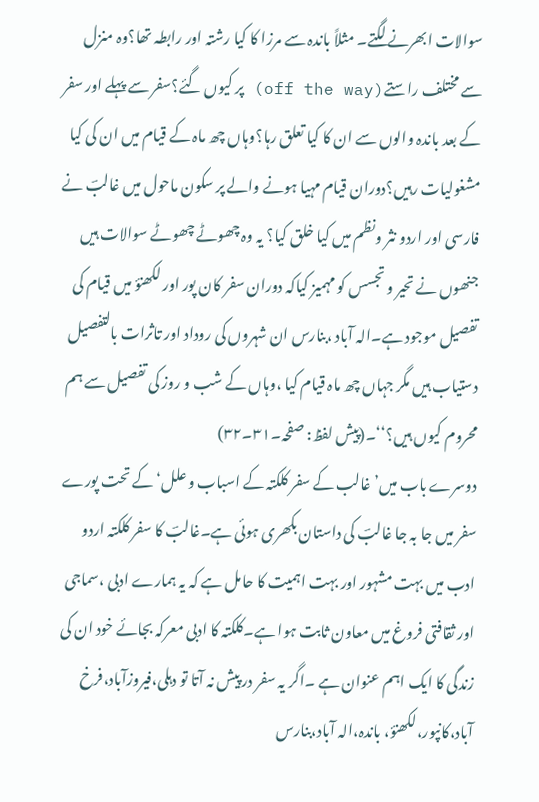سوالات ابھرنے لگتے۔ مثلاً باندہ سے مرزا کا کیا رشتہ اور رابطہ تھا؟وہ منزل سے مختلف راستے(off the way) پر کیوں گئے؟سفر سے پہلے اور سفر کے بعد باندہ والوں سے ان کا کیا تعلق رہا؟وہاں چھ ماہ کے قیام میں ان کی کیا مشغولیات رہیں؟دوران قیام مہیا ہونے والے پر سکون ماحول میں غالبؔ نے فارسی اور اردو نثر ونظم میں کیا خلق کیا؟ یہ وہ چھوٹے چھوٹے سوالات ہیں جنھوں نے تحیر و تجسس کو مہمیز کیاکہ دوران سفر کان پور اور لکھنؤ میں قیام کی تفصیل موجود ہے۔الہ آباد ،بنارس ان شہروں کی روداد اور تاثرات بالتفصیل دستیاب ہیں مگر جہاں چھ ماہ قیام کیا ،وہاں کے شب و روز کی تفصیل سے ہم محروم کیوں ہیں؟‘‘۔(پیش لفظ: صفحہ۔۳۱۔۳۲)
دوسرے باب میں’غالب کے سفر کلکتہ کے اسباب و علل‘ کے تحت پورے سفر میں جا بہ جا غالبؔ کی داستان بکھری ہوئی ہے۔غالبؔ کا سفر کلکتہ اردو ادب میں بہت مشہور اور بہت اہمیت کا حامل ہے کہ یہ ہمارے ادبی ،سماجی اور ثقافتی فروغ میں معاون ثابت ہوا ہے۔کلکتہ کا ادبی معرکہ بجائے خود ان کی زندگی کا ایک اہم عنوان ہے ۔اگر یہ سفر در پیش نہ آتا تو دہلی،فیروزآباد،فرخ آباد،کانپور،لکھنؤ، باندہ،الہ آباد،بنارس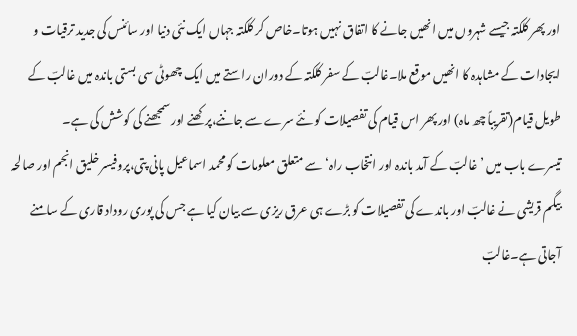اور پھر کلکتہ جیسے شہروں میں انھیں جانے کا اتفاق نہیں ہوتا۔خاص کر کلکتہ جہاں ایک نئی دنیا اور سائنس کی جدید ترقیات و ایجادات کے مشاہدہ کا انھیں موقع ملا۔غالبؔ کے سفر کلکتہ کے دوران راستے میں ایک چھوٹی سی بستی باندہ میں غالبؔ کے طویل قیام(تقریباً چھ ماہ) اور پھر اس قیام کی تفصیلات کو نئے سرے سے جاننے،پرکھنے اور سمجھنے کی کوشش کی ہے۔
تیسرے باب میں ’غالبؔ کے آمد باندہ اور انتخاب راہ‘ سے متعلق معلومات کو محمد اسماعیل پانی پتی،پروفیسر خلیق انجم اور صالحہ بیگم قریشی نے غالبؔ اور باندے کی تفصیلات کو بڑے ہی عرق ریزی سے بیان کیا ہے جس کی پوری روداد قاری کے سامنے آجاتی ہے۔غالبؔ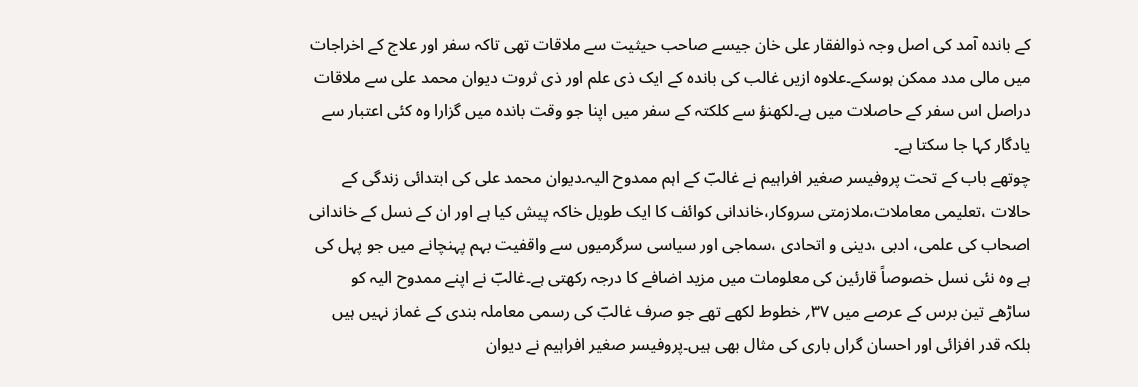کے باندہ آمد کی اصل وجہ ذوالفقار علی خان جیسے صاحب حیثیت سے ملاقات تھی تاکہ سفر اور علاج کے اخراجات میں مالی مدد ممکن ہوسکے۔علاوہ ازیں غالب کی باندہ کے ایک ذی علم اور ذی ثروت دیوان محمد علی سے ملاقات دراصل اس سفر کے حاصلات میں ہے۔لکھنؤ سے کلکتہ کے سفر میں اپنا جو وقت باندہ میں گزارا وہ کئی اعتبار سے یادگار کہا جا سکتا ہے۔
چوتھے باب کے تحت پروفیسر صغیر افراہیم نے غالبؔ کے اہم ممدوح الیہ۔دیوان محمد علی کی ابتدائی زندگی کے حالات ،تعلیمی معاملات،ملازمتی سروکار،خاندانی کوائف کا ایک طویل خاکہ پیش کیا ہے اور ان کے نسل کے خاندانی اصحاب کی علمی، ادبی ،دینی و اتحادی ،سماجی اور سیاسی سرگرمیوں سے واقفیت بہم پہنچانے میں جو پہل کی ہے وہ نئی نسل خصوصاً قارئین کی معلومات میں مزید اضافے کا درجہ رکھتی ہے۔غالبؔ نے اپنے ممدوح الیہ کو ساڑھے تین برس کے عرصے میں ۳۷؍ خطوط لکھے تھے جو صرف غالبؔ کی رسمی معاملہ بندی کے غماز نہیں ہیں بلکہ قدر افزائی اور احسان گراں باری کی مثال بھی ہیں۔پروفیسر صغیر افراہیم نے دیوان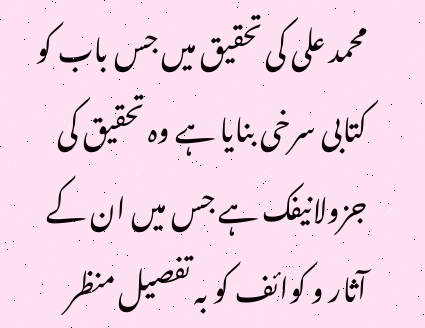محمد علی کی تحقیق میں جس باب کو کتابی سرخی بنایا ہے وہ تحقیق کی جزولانیفک ہے جس میں ان کے آثار و کوائف کو بہ تفصیل منظر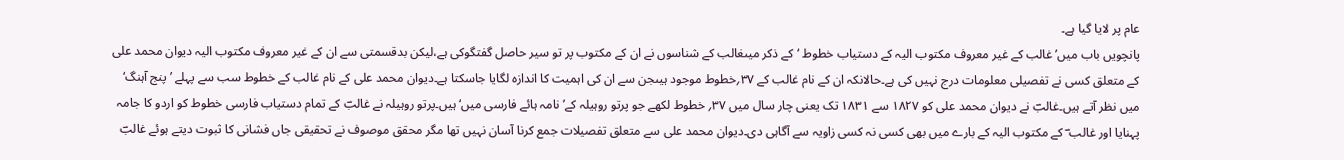عام پر لایا گیا ہے۔
پانچویں باب میں’ غالب کے غیر معروف مکتوب الیہ کے دستیاب خطوط ‘کے ذکر میںغالب کے شناسوں نے ان کے مکتوب پر تو سیر حاصل گفتگوکی ہے،لیکن بدقسمتی سے ان کے غیر معروف مکتوب الیہ دیوان محمد علی کے متعلق کسی نے تفصیلی معلومات درج نہیں کی ہے۔حالانکہ ان کے نام غالب کے ۳۷؍خطوط موجود ہیںجن سے ان کی اہمیت کا اندازہ لگایا جاسکتا ہے۔دیوان محمد علی کے نام غالب کے خطوط سب سے پہلے ’ پنج آہنگ‘ میں نظر آتے ہیں۔غالبؔ نے دیوان محمد علی کو ۱۸۲۷ سے ۱۸۳۱ تک یعنی چار سال میں ۳۷؍ خطوط لکھے جو پرتو روہیلہ کے’ نامہ ہائے فارسی میں‘ ہیں۔پرتو روہیلہ نے غالبؔ کے تمام دستیاب فارسی خطوط کو اردو کا جامہ پہنایا اور غالب ؔ کے مکتوب الیہ کے بارے میں بھی کسی نہ کسی زاویہ سے آگاہی دی۔دیوان محمد علی سے متعلق تفصیلات جمع کرنا آسان نہیں تھا مگر محقق موصوف نے تحقیقی جاں فشانی کا ثبوت دیتے ہوئے غالبؔ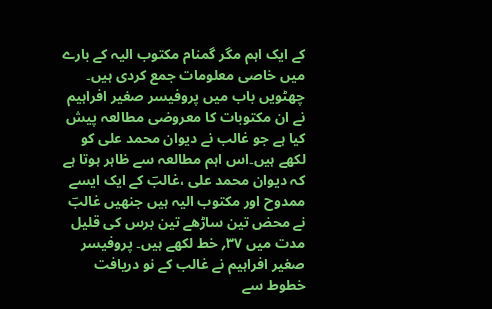کے ایک اہم مگر گمنام مکتوب الیہ کے بارے میں خاصی معلومات جمع کردی ہیں۔
چھٹویں باب میں پروفیسر صغیر افراہیم نے ان مکتوبات کا معروضی مطالعہ پیش کیا ہے جو غالب نے دیوان محمد علی کو لکھے ہیں۔اس اہم مطالعہ سے ظاہر ہوتا ہے کہ دیوان محمد علی ،غالبؔ کے ایک ایسے ممدوح اور مکتوب الیہ ہیں جنھیں غالبؔ نے محض تین ساڑھے تین برس کی قلیل مدت میں ۳۷؍ خط لکھے ہیں۔ پروفیسر صغیر افراہیم نے غالب کے نو دریافت خطوط سے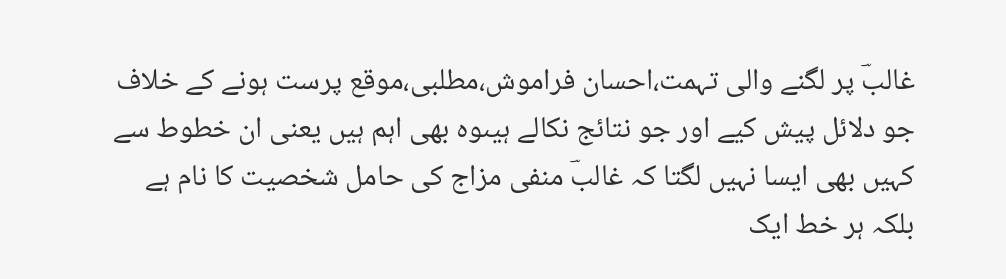غالبؔ پر لگنے والی تہمت،احسان فراموش،مطلبی،موقع پرست ہونے کے خلاف جو دلائل پیش کیے اور جو نتائج نکالے ہیںوہ بھی اہم ہیں یعنی ان خطوط سے کہیں بھی ایسا نہیں لگتا کہ غالبؔ منفی مزاج کی حامل شخصیت کا نام ہے بلکہ ہر خط ایک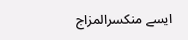ایسے منکسرالمزاج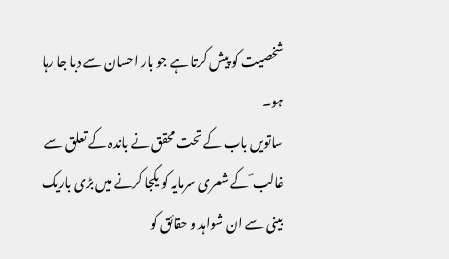شخصیت کو پیش کرتا ہے جو بار احسان سے دبا جا رہا ہو۔
ساتویں باب کے تحت محقق نے باندہ کے تعلق سے غالب ؔ کے شعری سرمایہ کو یکجا کرنے میں بڑی باریک بینی سے ان شواہد و حقائق کو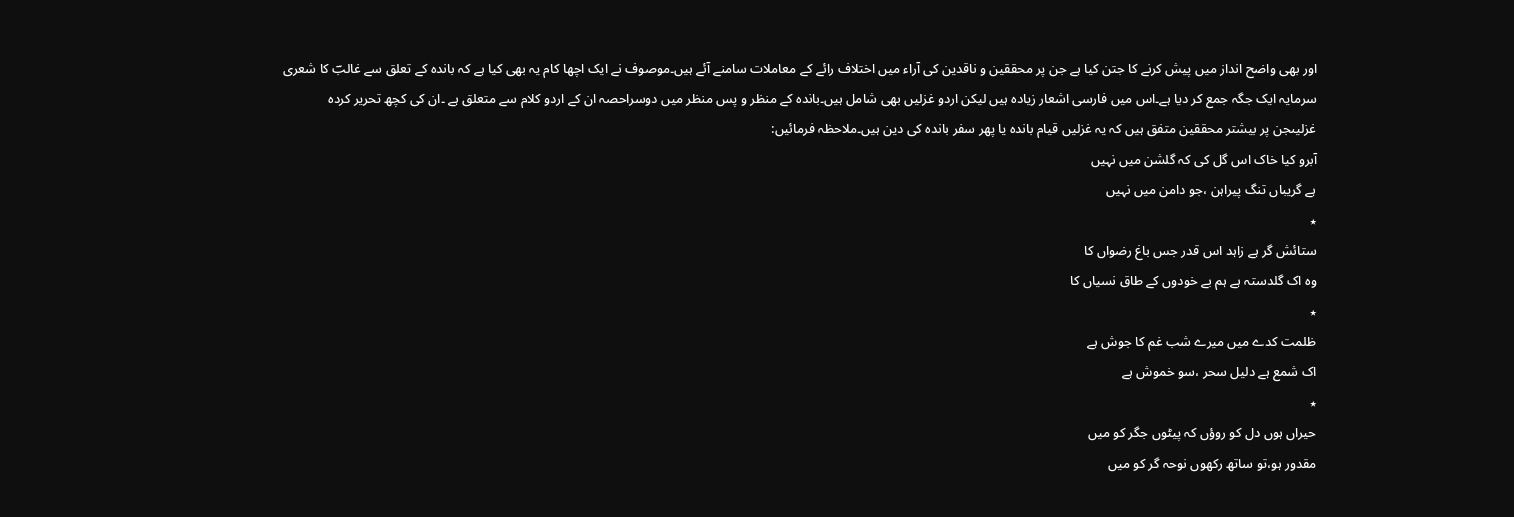اور بھی واضح انداز میں پیش کرنے کا جتن کیا ہے جن پر محققین و ناقدین کی آراء میں اختلاف رائے کے معاملات سامنے آئے ہیں۔موصوف نے ایک اچھا کام یہ بھی کیا ہے کہ باندہ کے تعلق سے غالبؔ کا شعری سرمایہ ایک جگہ جمع کر دیا ہے۔اس میں فارسی اشعار زیادہ ہیں لیکن اردو غزلیں بھی شامل ہیں۔باندہ کے منظر و پس منظر میں دوسراحصہ ان کے اردو کلام سے متعلق ہے ۔ان کی کچھ تحریر کردہ غزلیںجن پر بیشتر محققین متفق ہیں کہ یہ غزلیں قیام باندہ یا پھر سفر باندہ کی دین ہیں۔ملاحظہ فرمائیں:
آبرو کیا خاک اس گل کی کہ گلشن میں نہیں
ہے گریباں تنگ پیراہن ،جو دامن میں نہیں
٭
ستائش گر ہے زاہد اس قدر جس باغ رضواں کا
وہ اک گلدستہ ہے ہم بے خودوں کے طاق نسیاں کا
٭
ظلمت کدے میں میرے شب غم کا جوش ہے
اک شمع ہے دلیل سحر ،سو خموش ہے
٭
حیراں ہوں دل کو روؤں کہ پیٹوں جگر کو میں
مقدور ہو،تو ساتھ رکھوں نوحہ گر کو میں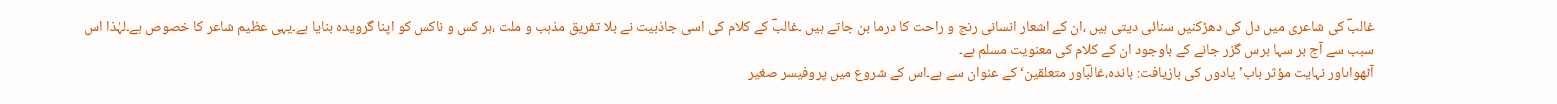غالبؔ کی شاعری میں دل کی دھڑکنیں سنائی دیتی ہیں ،ان کے اشعار انسانی رنج و راحت کا درما بن جاتے ہیں ۔غالبؔ کے کلام کی اسی جاذبیت نے بلا تفریق مذہب و ملت ،ہر کس و ناکس کو اپنا گرویدہ بنایا ہے۔یہی عظیم شاعر کا خصوص ہے۔لہٰذا اس سبب سے آج بر سہا برس گزر جانے کے باوجود ان کے کلام کی معنویت مسلم ہے۔
آٹھواںاور نہایت مؤثر باب’ یادوں کی بازیافت: باندہ،غالبؔاور متعلقین‘ کے عنوان سے ہے۔اس کے شروع میں پروفیسر صغیر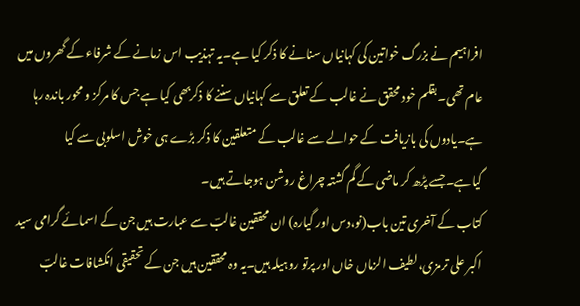افراہیم نے بزرگ خواتین کی کہانیاں سنانے کا ذکر کیا ہے۔یہ تہذیب اس زمانے کے شرفاء کے گھروں میں عام تھی۔بقلم خود محقق نے غالب کے تعلق سے کہانیاں سننے کا ذکربھی کیا ہے جس کا مرکز و محور باندہ رہا ہے۔یادوں کی بازیافت کے حوالے سے غالب کے متعلقین کا ذکر بڑے ہی خوش اسلوبی سے کیا گیاہے۔جسے پڑھ کر ماضی کے گم گشتہ چراغ روشن ہوجاتے ہیں۔
کتاب کے آخری تین باب(نو،دس اور گیارہ) ان محققین غالبؔ سے عبارت ہیں جن کے اسمائے گرامی سید اکبر علی ترمزی،لطیف الزماں خاں اور پرتو روہیلہ ہیں۔یہ وہ محققین ہیں جن کے تحقیقی انکشافات غالبؔ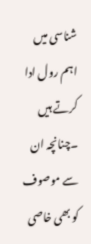شناسی میں اہم رول ادا کرتے ہیں ۔چنانچہ ان سے موصوف کو بھی خاصی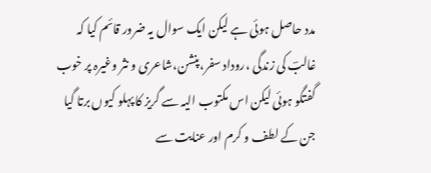مدد حاصل ہوئی ہے لیکن ایک سوال یہ ضرور قائم کیا کہ غالبؔ کی زندگی ،روداد سفر،پنشن،شاعری و نثر وغیرہ پر خوب گفتگو ہوئی لیکن اس مکتوب الیہ سے گریز کا پہلو کیوں برتا گیا جن کے لطف و کرم اور عنایت سے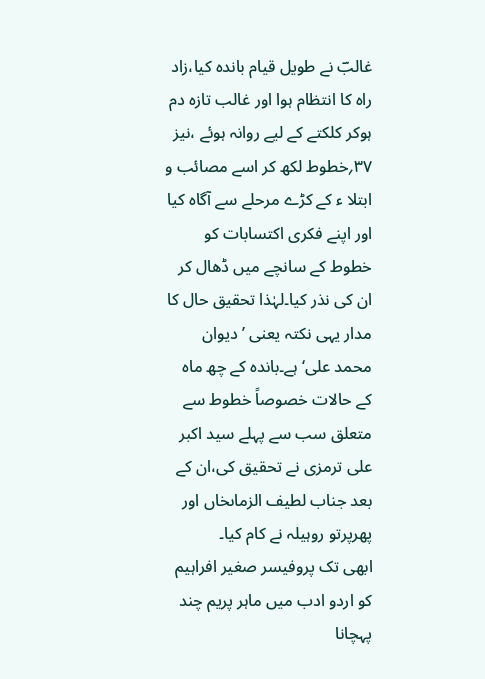غالبؔ نے طویل قیام باندہ کیا،زاد راہ کا انتظام ہوا اور غالب تازہ دم ہوکر کلکتے کے لیے روانہ ہوئے ،نیز ۳۷؍خطوط لکھ کر اسے مصائب و ابتلا ء کے کڑے مرحلے سے آگاہ کیا اور اپنے فکری اکتسابات کو خطوط کے سانچے میں ڈھال کر ان کی نذر کیا۔لہٰذا تحقیق حال کا مدار یہی نکتہ یعنی ’دیوان محمد علی‘ ہے۔باندہ کے چھ ماہ کے حالات خصوصاً خطوط سے متعلق سب سے پہلے سید اکبر علی ترمزی نے تحقیق کی،ان کے بعد جناب لطیف الزماںخاں اور پھرپرتو روہیلہ نے کام کیا۔
ابھی تک پروفیسر صغیر افراہیم کو اردو ادب میں ماہر پریم چند پہچانا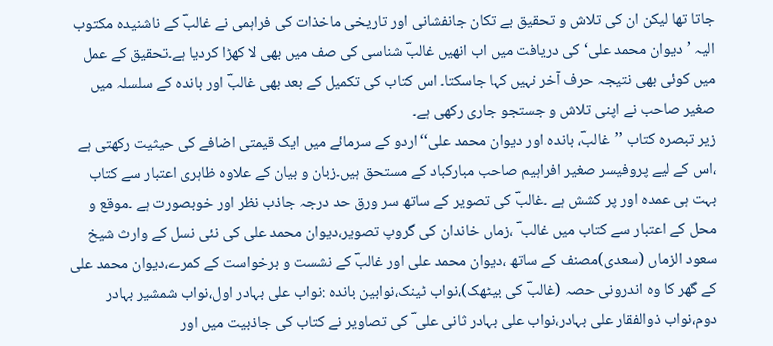جاتا تھا لیکن ان کی تلاش و تحقیق بے تکان جانفشانی اور تاریخی ماخذات کی فراہمی نے غالبؔ کے ناشنیدہ مکتوب الیہ ’دیوان محمد علی‘کی دریافت میں اب انھیں غالبؔ شناسی کی صف میں بھی لا کھڑا کردیا ہے۔تحقیق کے عمل میں کوئی بھی نتیجہ حرف آخر نہیں کہا جاسکتا۔ اس کتاب کی تکمیل کے بعد بھی غالبؔ اور باندہ کے سلسلہ میں صغیر صاحب نے اپنی تلاش و جستجو جاری رکھی ہے۔
زیر تبصرہ کتاب ’’غالبؔ، باندہ اور دیوان محمد علی‘‘اردو کے سرمائے میں ایک قیمتی اضافے کی حیثیت رکھتی ہے ،اس کے لیے پروفیسر صغیر افراہیم صاحب مبارکباد کے مستحق ہیں۔زبان و بیان کے علاوہ ظاہری اعتبار سے کتاب بہت ہی عمدہ اور پر کشش ہے ۔غالبؔ کی تصویر کے ساتھ سر ورق حد درجہ جاذب نظر اور خوبصورت ہے ۔موقع و محل کے اعتبار سے کتاب میں غالب ؔ ،زماں خاندان کی گروپ تصویر،دیوان محمد علی کی نئی نسل کے وارث شیخ سعود الزماں (سعدی)مصنف کے ساتھ ،دیوان محمد علی اور غالبؔ کے نشست و برخواست کے کمرے،دیوان محمد علی کے گھر کا وہ اندرونی حصہ (غالبؔ کی بیٹھک)،نواب ٹینک،نوابین باندہ :نواب علی بہادر اول،نواب شمشیر بہادر دوم،نواب ذوالفقار علی بہادر،نواب علی بہادر ثانی علی ؔ کی تصاویر نے کتاب کی جاذبیت میں اور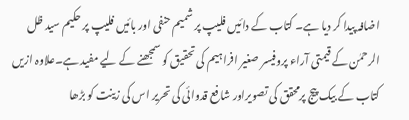اضافہ پیدا کر دیا ہے۔ کتاب کے دائیں فلیپ پر شمیم حنفی اور بائیں فلیپ پر حکیم سید ظل الرحمٰن کے قیمتی آراء پروفیسر صغیر افراہیم کی تحقیق کو سمجھنے کے لیے مفید ہے۔علاوہ ازیں کتاب کے بیک پیج پرمحقق کی تصویراور شافع قدوائی کی تحریر اس کی زینت کو بڑھا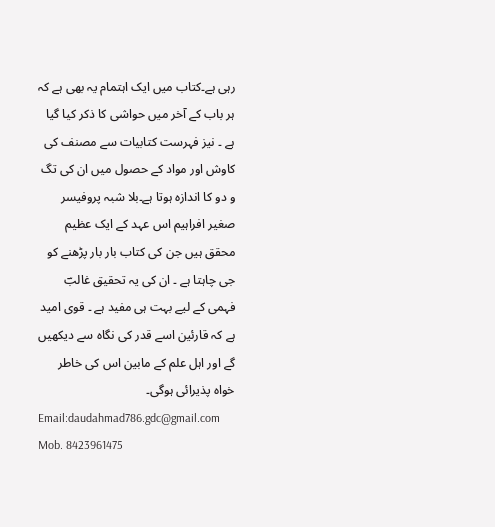رہی ہے۔کتاب میں ایک اہتمام یہ بھی ہے کہ ہر باب کے آخر میں حواشی کا ذکر کیا گیا ہے ۔ نیز فہرست کتابیات سے مصنف کی کاوش اور مواد کے حصول میں ان کی تگ و دو کا اندازہ ہوتا ہے۔بلا شبہ پروفیسر صغیر افراہیم اس عہد کے ایک عظیم محقق ہیں جن کی کتاب بار بار پڑھنے کو جی چاہتا ہے ۔ ان کی یہ تحقیق غالبؔ فہمی کے لیے بہت ہی مفید ہے ۔ قوی امید ہے کہ قارئین اسے قدر کی نگاہ سے دیکھیں گے اور اہل علم کے مابین اس کی خاطر خواہ پذیرائی ہوگی۔
Email:daudahmad786.gdc@gmail.com
Mob. 8423961475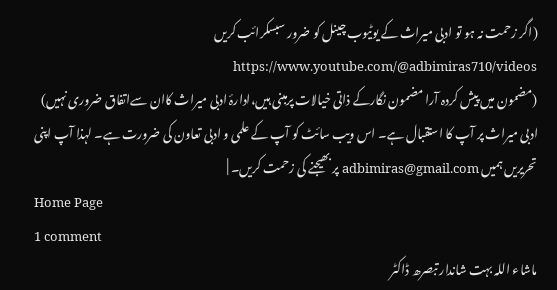(اگر زحمت نہ ہو تو ادبی میراث کے یوٹیوب چینل کو ضرور سبسکرائب کریں https://www.youtube.com/@adbimiras710/videos
(مضمون میں پیش کردہ آرا مضمون نگارکے ذاتی خیالات پرمبنی ہیں،ادارۂ ادبی میراث کاان سےاتفاق ضروری نہیں)
ادبی میراث پر آپ کا استقبال ہے۔ اس ویب سائٹ کو آپ کے علمی و ادبی تعاون کی ضرورت ہے۔ لہذا آپ اپنی تحریریں ہمیں adbimiras@gmail.com پر بھیجنے کی زحمت کریں۔ |
Home Page
1 comment
ماشاء اللہ بہت شاندار تبصرھ ڈاکٹر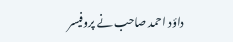داؤد احمد صاحب نے پروفیسر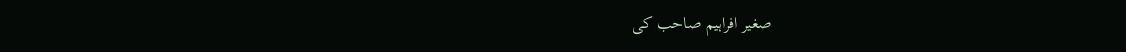صغیر افراہیم صاحب کی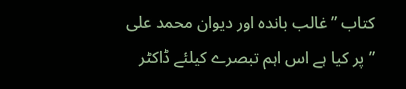کتاب ” غالب باندہ اور دیوان محمد علی ” پر کیا ہے اس اہم تبصرے کیلئے ڈاکٹر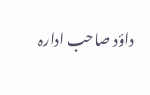داؤد صاحب ادارہ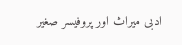ادبی میراث اور پروفیسر صغیر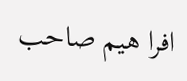افرا هیم صاحب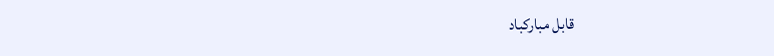قابل مبارکباد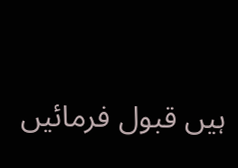ہیں قبول فرمائیں